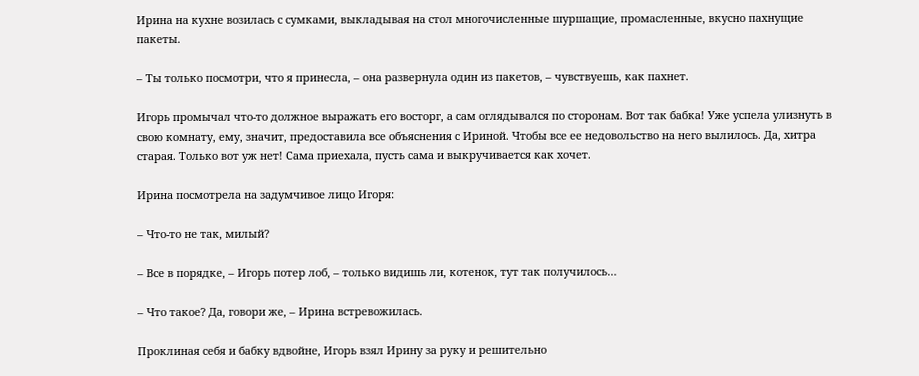Ирина на кухне возилась с сумками, выкладывая на стол многочисленные шуршащие, промасленные, вкусно пахнущие пакеты.

– Ты только посмотри, что я принесла, – она развернула один из пакетов, – чувствуешь, как пахнет.

Игорь промычал что-то должное выражать его восторг, а сам оглядывался по сторонам. Вот так бабка! Уже успела улизнуть в свою комнату, ему, значит, предоставила все объяснения с Ириной. Чтобы все ее недовольство на него вылилось. Да, хитра старая. Только вот уж нет! Сама приехала, пусть сама и выкручивается как хочет.

Ирина посмотрела на задумчивое лицо Игоря:

– Что-то не так, милый?

– Все в порядке, – Игорь потер лоб, – только видишь ли, котенок, тут так получилось…

– Что такое? Да, говори же, – Ирина встревожилась.

Проклиная себя и бабку вдвойне, Игорь взял Ирину за руку и решительно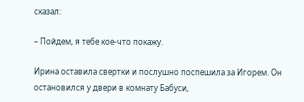сказал:

– Пойдем, я тебе кое-что покажу.

Ирина оставила свертки и послушно поспешила за Игорем. Он остановился у двери в комнату Бабуси,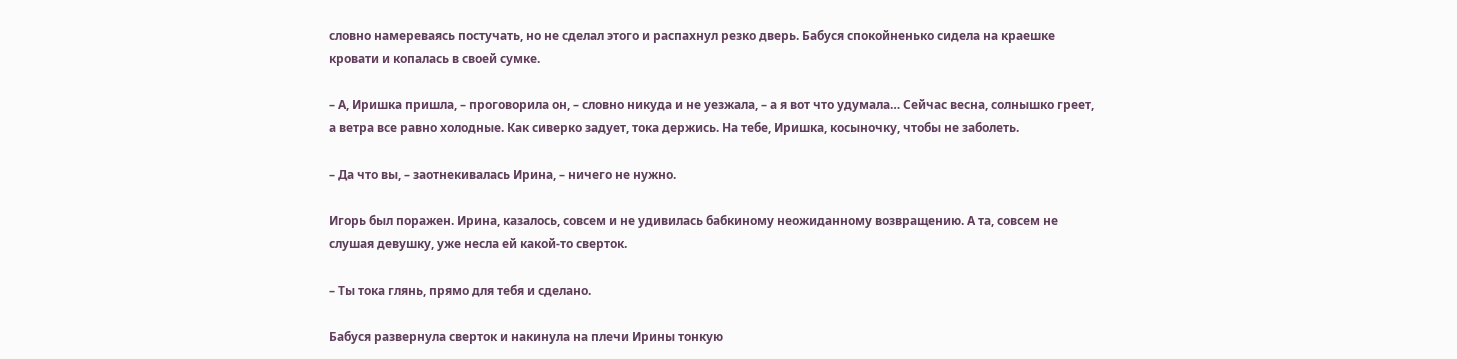словно намереваясь постучать, но не сделал этого и распахнул резко дверь. Бабуся спокойненько сидела на краешке кровати и копалась в своей сумке.

– А, Иришка пришла, – проговорила он, – словно никуда и не уезжала, – а я вот что удумала… Сейчас весна, солнышко греет, а ветра все равно холодные. Как сиверко задует, тока держись. На тебе, Иришка, косыночку, чтобы не заболеть.

– Да что вы, – заотнекивалась Ирина, – ничего не нужно.

Игорь был поражен. Ирина, казалось, совсем и не удивилась бабкиному неожиданному возвращению. А та, совсем не слушая девушку, уже несла ей какой-то сверток.

– Ты тока глянь, прямо для тебя и сделано.

Бабуся развернула сверток и накинула на плечи Ирины тонкую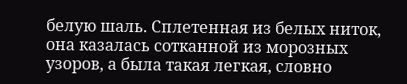белую шаль. Сплетенная из белых ниток, она казалась сотканной из морозных узоров, а была такая легкая, словно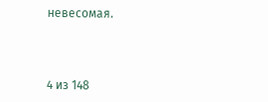невесомая.



4 из 148